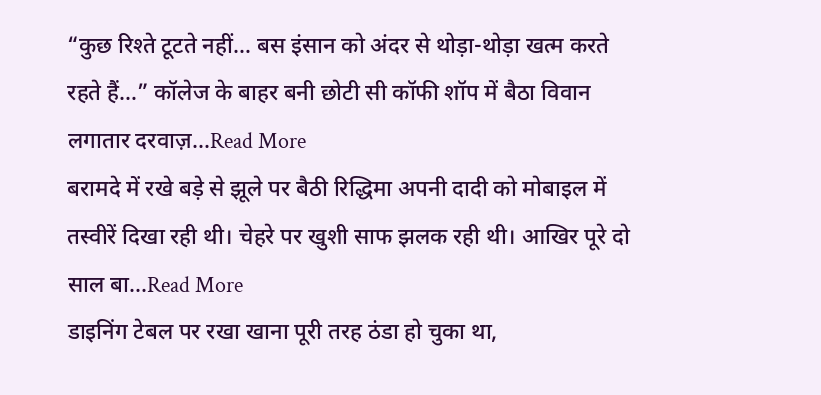“कुछ रिश्ते टूटते नहीं… बस इंसान को अंदर से थोड़ा-थोड़ा खत्म करते रहते हैं…” कॉलेज के बाहर बनी छोटी सी कॉफी शॉप में बैठा विवान लगातार दरवाज़...Read More
बरामदे में रखे बड़े से झूले पर बैठी रिद्धिमा अपनी दादी को मोबाइल में तस्वीरें दिखा रही थी। चेहरे पर खुशी साफ झलक रही थी। आखिर पूरे दो साल बा...Read More
डाइनिंग टेबल पर रखा खाना पूरी तरह ठंडा हो चुका था,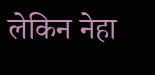लेकिन नेहा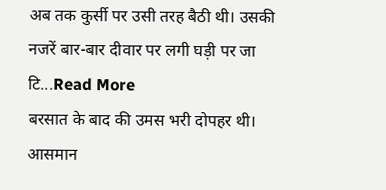अब तक कुर्सी पर उसी तरह बैठी थी। उसकी नजरें बार-बार दीवार पर लगी घड़ी पर जा टि...Read More
बरसात के बाद की उमस भरी दोपहर थी। आसमान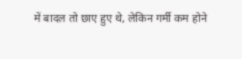में बादल तो छाए हुए थे, लेकिन गर्मी कम होने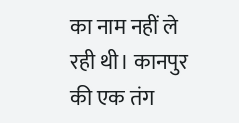का नाम नहीं ले रही थी। कानपुर की एक तंग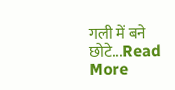गली में बने छोटे...Read More